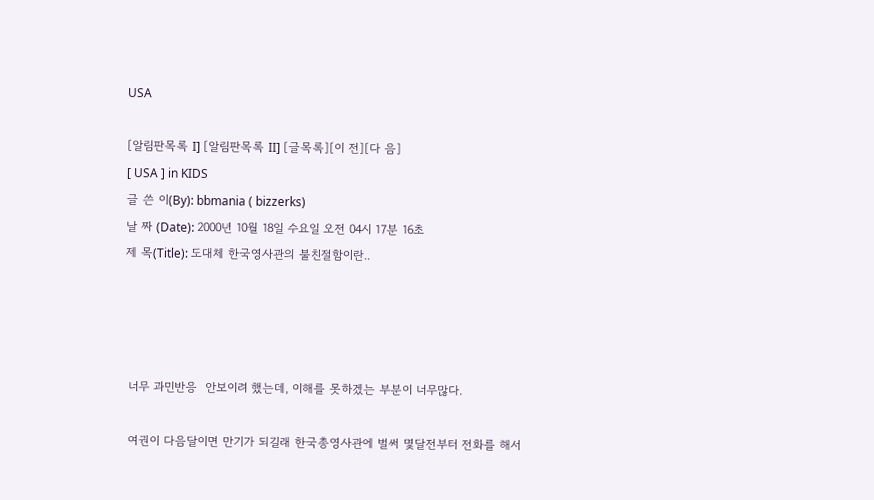USA

[알림판목록 I] [알림판목록 II] [글목록][이 전][다 음]
[ USA ] in KIDS
글 쓴 이(By): bbmania ( bizzerks)
날 짜 (Date): 2000년 10월 18일 수요일 오전 04시 17분 16초
제 목(Title): 도대체 한국영사관의 불친절함이란..




 너무 과민반응  안보이려 했는데, 이해를 못하겠는 부분이 너무많다.

 여권이 다음달이면 만기가 되길래 한국총영사관에 벌써 몇달전부터 전화를 해서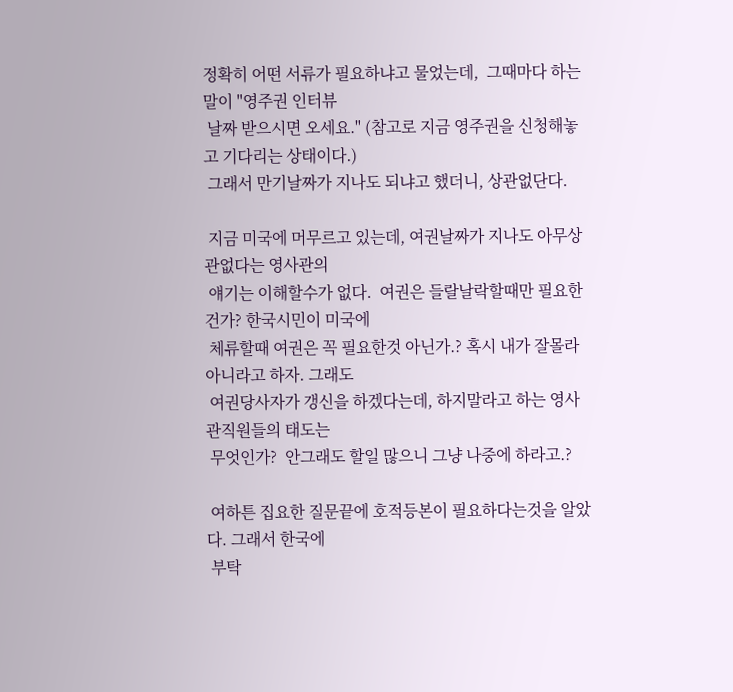정확히 어떤 서류가 필요하냐고 물었는데,  그때마다 하는말이 "영주권 인터뷰
 날짜 받으시면 오세요." (참고로 지금 영주권을 신청해놓고 기다리는 상태이다.)
 그래서 만기날짜가 지나도 되냐고 했더니, 상관없단다.

 지금 미국에 머무르고 있는데, 여권날짜가 지나도 아무상관없다는 영사관의
 얘기는 이해할수가 없다.  여권은 들랄날락할때만 필요한건가? 한국시민이 미국에
 체류할때 여권은 꼭 필요한것 아닌가.? 혹시 내가 잘몰라 아니라고 하자. 그래도
 여권당사자가 갱신을 하겠다는데, 하지말라고 하는 영사관직원들의 태도는
 무엇인가?  안그래도 할일 많으니 그냥 나중에 하라고.?

 여하튼 집요한 질문끝에 호적등본이 필요하다는것을 알았다. 그래서 한국에
 부탁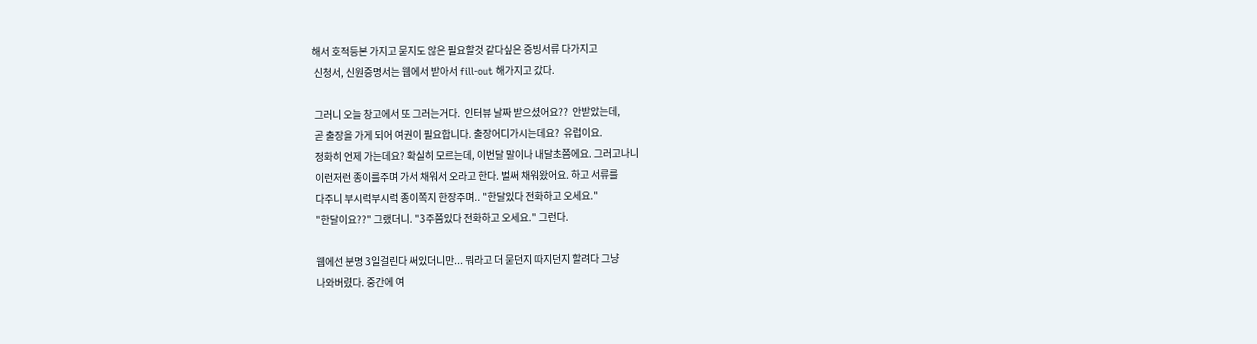해서 호적등본 가지고 묻지도 않은 필요할것 같다싶은 증빙서류 다가지고
 신청서, 신원증명서는 웹에서 받아서 fill-out 해가지고 갔다.

 그러니 오늘 창고에서 또 그러는거다.  인터뷰 날짜 받으셨어요??  안받았는데,
 곧 출장을 가게 되어 여권이 필요합니다. 출장어디가시는데요?  유럽이요.
 정화히 언제 가는데요? 확실히 모르는데, 이번달 말이나 내달초쯤에요. 그러고나니
 이런저런 종이를주며 가서 채워서 오라고 한다. 벌써 채워왔어요. 하고 서류를
 다주니 부시럭부시럭 종이쪽지 한장주며.. "한달있다 전화하고 오세요."
 "한달이요??" 그랬더니. "3주쯤있다 전화하고 오세요." 그런다.

 웹에선 분명 3일걸린다 써있더니만... 뭐라고 더 묻던지 따지던지 할려다 그냥
 나와버렸다. 중간에 여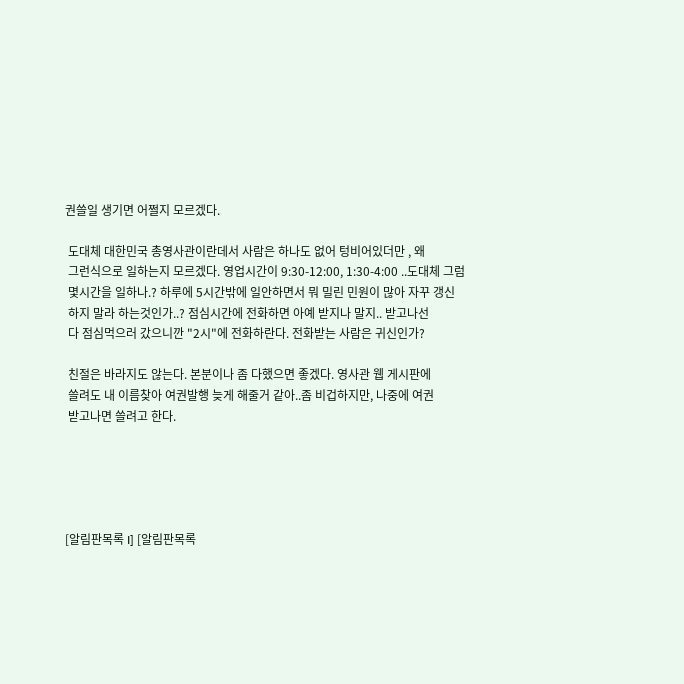권쓸일 생기면 어쩔지 모르겠다.

 도대체 대한민국 총영사관이란데서 사람은 하나도 없어 텅비어있더만 , 왜
 그런식으로 일하는지 모르겠다. 영업시간이 9:30-12:00, 1:30-4:00 ..도대체 그럼
 몇시간을 일하나.? 하루에 5시간밖에 일안하면서 뭐 밀린 민원이 많아 자꾸 갱신
 하지 말라 하는것인가..? 점심시간에 전화하면 아예 받지나 말지.. 받고나선
 다 점심먹으러 갔으니깐 "2시"에 전화하란다. 전화받는 사람은 귀신인가?

 친절은 바라지도 않는다. 본분이나 좀 다했으면 좋겠다. 영사관 웹 게시판에
 쓸려도 내 이름찾아 여권발행 늦게 해줄거 같아..좀 비겁하지만, 나중에 여권
 받고나면 쓸려고 한다.





[알림판목록 I] [알림판목록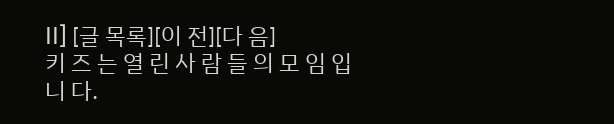II] [글 목록][이 전][다 음]
키 즈 는 열 린 사 람 들 의 모 임 입 니 다.